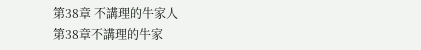第38章 不講理的牛家人
第38章不講理的牛家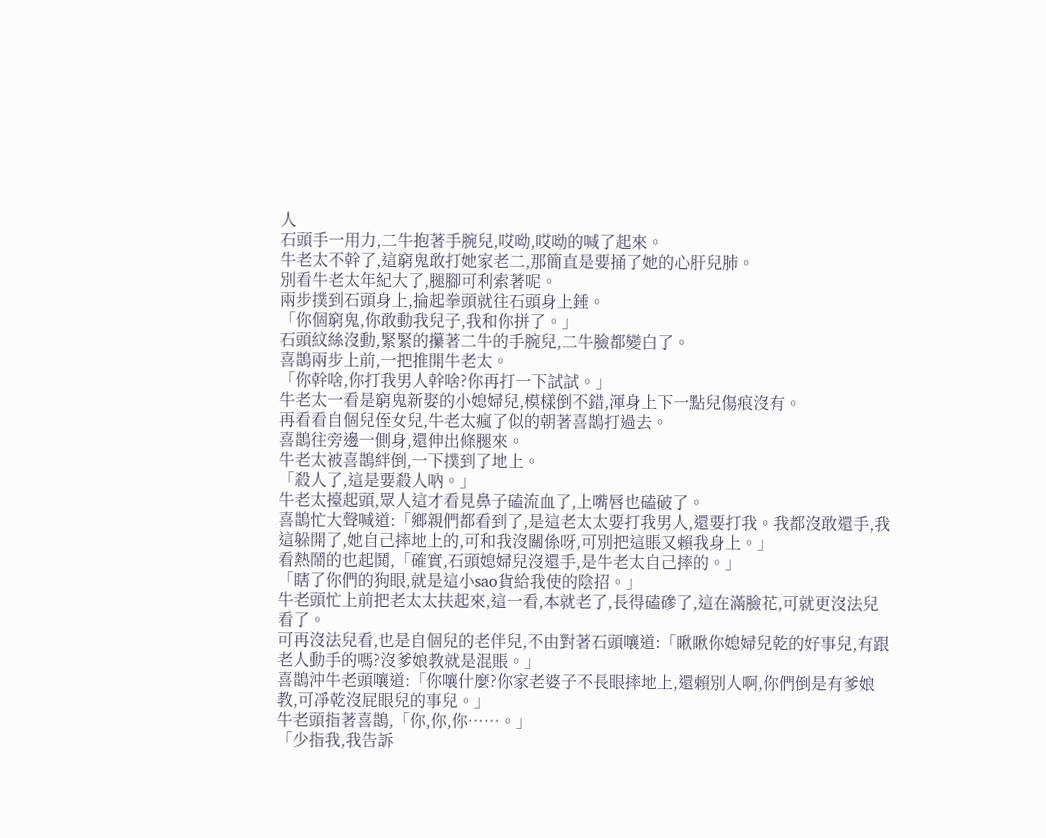人
石頭手一用力,二牛抱著手腕兒,哎呦,哎呦的喊了起來。
牛老太不幹了,這窮鬼敢打她家老二,那簡直是要捅了她的心肝兒肺。
別看牛老太年紀大了,腿腳可利索著呢。
兩步撲到石頭身上,掄起拳頭就往石頭身上錘。
「你個窮鬼,你敢動我兒子,我和你拼了。」
石頭紋絲沒動,緊緊的攥著二牛的手腕兒,二牛臉都變白了。
喜鵲兩步上前,一把推開牛老太。
「你幹啥,你打我男人幹啥?你再打一下試試。」
牛老太一看是窮鬼新娶的小媳婦兒,模樣倒不錯,渾身上下一點兒傷痕沒有。
再看看自個兒侄女兒,牛老太瘋了似的朝著喜鵲打過去。
喜鵲往旁邊一側身,還伸出條腿來。
牛老太被喜鵲絆倒,一下撲到了地上。
「殺人了,這是要殺人吶。」
牛老太擡起頭,眾人這才看見鼻子磕流血了,上嘴唇也磕破了。
喜鵲忙大聲喊道:「鄉親們都看到了,是這老太太要打我男人,還要打我。我都沒敢還手,我這躲開了,她自己摔地上的,可和我沒關係呀,可別把這賬又賴我身上。」
看熱鬧的也起鬨,「確實,石頭媳婦兒沒還手,是牛老太自己摔的。」
「瞎了你們的狗眼,就是這小sao貨給我使的陰招。」
牛老頭忙上前把老太太扶起來,這一看,本就老了,長得磕磣了,這在滿臉花,可就更沒法兒看了。
可再沒法兒看,也是自個兒的老伴兒,不由對著石頭嚷道:「瞅瞅你媳婦兒乾的好事兒,有跟老人動手的嗎?沒爹娘教就是混賬。」
喜鵲沖牛老頭嚷道:「你嚷什麼?你家老婆子不長眼摔地上,還賴別人啊,你們倒是有爹娘教,可凈乾沒屁眼兒的事兒。」
牛老頭指著喜鵲,「你,你,你……。」
「少指我,我告訴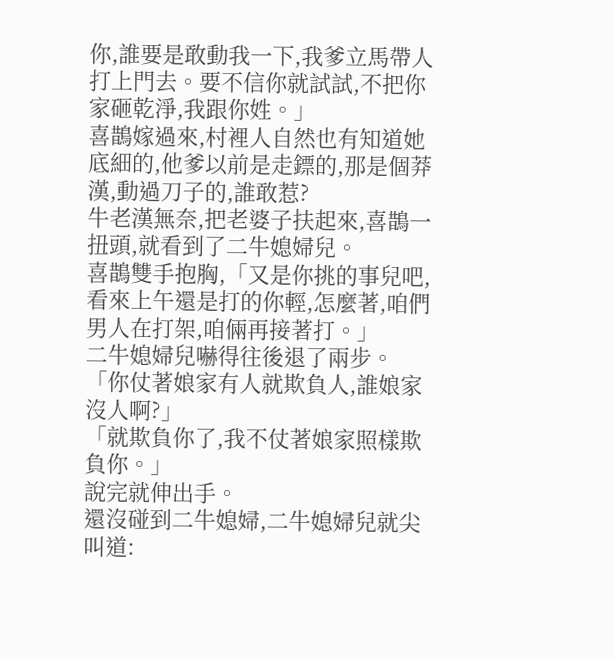你,誰要是敢動我一下,我爹立馬帶人打上門去。要不信你就試試,不把你家砸乾淨,我跟你姓。」
喜鵲嫁過來,村裡人自然也有知道她底細的,他爹以前是走鏢的,那是個莽漢,動過刀子的,誰敢惹?
牛老漢無奈,把老婆子扶起來,喜鵲一扭頭,就看到了二牛媳婦兒。
喜鵲雙手抱胸,「又是你挑的事兒吧,看來上午還是打的你輕,怎麼著,咱們男人在打架,咱倆再接著打。」
二牛媳婦兒嚇得往後退了兩步。
「你仗著娘家有人就欺負人,誰娘家沒人啊?」
「就欺負你了,我不仗著娘家照樣欺負你。」
說完就伸出手。
還沒碰到二牛媳婦,二牛媳婦兒就尖叫道: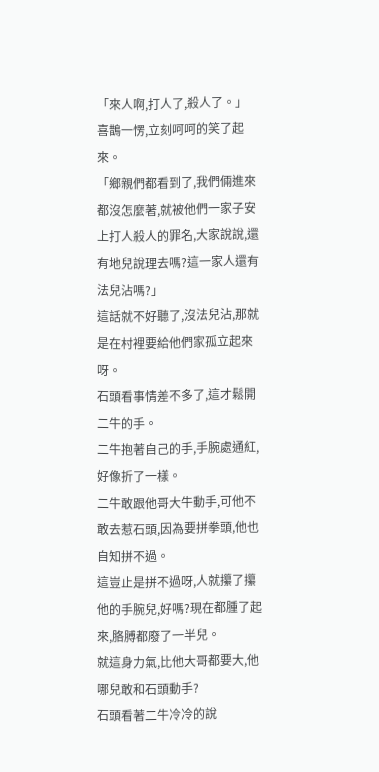「來人啊,打人了,殺人了。」
喜鵲一愣,立刻呵呵的笑了起來。
「鄉親們都看到了,我們倆進來都沒怎麼著,就被他們一家子安上打人殺人的罪名,大家說說,還有地兒說理去嗎?這一家人還有法兒沾嗎?」
這話就不好聽了,沒法兒沾,那就是在村裡要給他們家孤立起來呀。
石頭看事情差不多了,這才鬆開二牛的手。
二牛抱著自己的手,手腕處通紅,好像折了一樣。
二牛敢跟他哥大牛動手,可他不敢去惹石頭,因為要拼拳頭,他也自知拼不過。
這豈止是拼不過呀,人就攥了攥他的手腕兒,好嗎?現在都腫了起來,胳膊都廢了一半兒。
就這身力氣,比他大哥都要大,他哪兒敢和石頭動手?
石頭看著二牛冷冷的說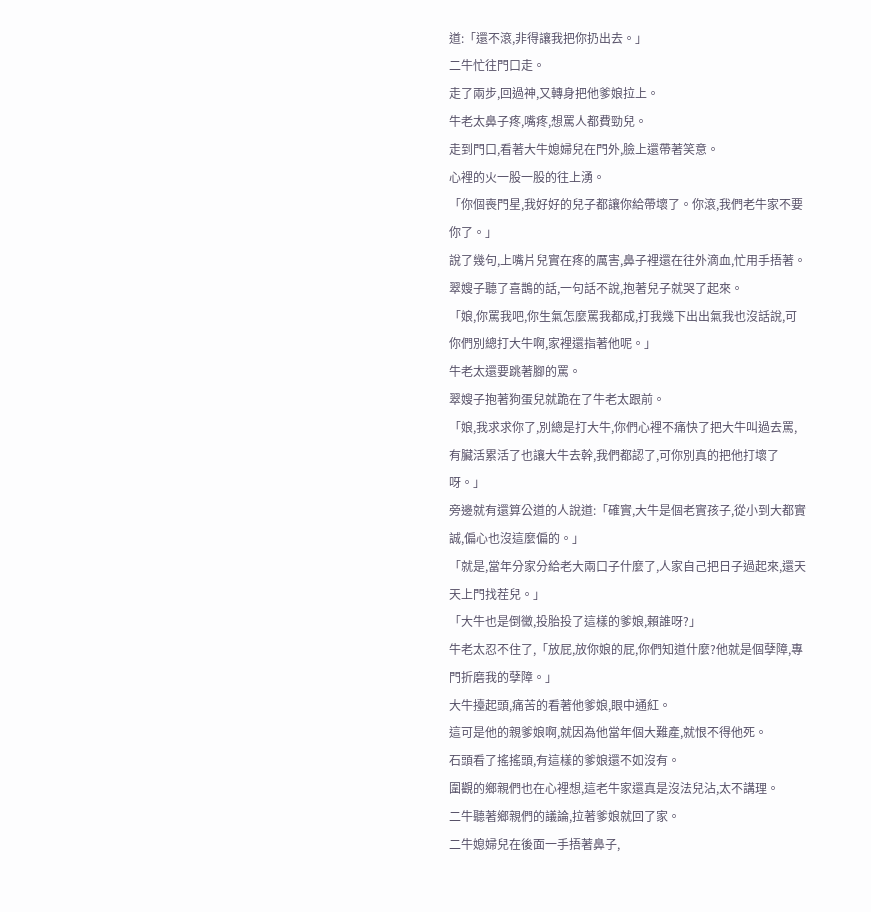道:「還不滾,非得讓我把你扔出去。」
二牛忙往門口走。
走了兩步,回過神,又轉身把他爹娘拉上。
牛老太鼻子疼,嘴疼,想罵人都費勁兒。
走到門口,看著大牛媳婦兒在門外,臉上還帶著笑意。
心裡的火一股一股的往上湧。
「你個喪門星,我好好的兒子都讓你給帶壞了。你滾,我們老牛家不要你了。」
說了幾句,上嘴片兒實在疼的厲害,鼻子裡還在往外滴血,忙用手捂著。
翠嫂子聽了喜鵲的話,一句話不說,抱著兒子就哭了起來。
「娘,你罵我吧,你生氣怎麼罵我都成,打我幾下出出氣我也沒話說,可你們別總打大牛啊,家裡還指著他呢。」
牛老太還要跳著腳的罵。
翠嫂子抱著狗蛋兒就跪在了牛老太跟前。
「娘,我求求你了,別總是打大牛,你們心裡不痛快了把大牛叫過去罵,有臟活累活了也讓大牛去幹,我們都認了,可你別真的把他打壞了呀。」
旁邊就有還算公道的人說道:「確實,大牛是個老實孩子,從小到大都實誠,偏心也沒這麼偏的。」
「就是,當年分家分給老大兩口子什麼了,人家自己把日子過起來,還天天上門找茬兒。」
「大牛也是倒黴,投胎投了這樣的爹娘,賴誰呀?」
牛老太忍不住了,「放屁,放你娘的屁,你們知道什麼?他就是個孽障,專門折磨我的孽障。」
大牛擡起頭,痛苦的看著他爹娘,眼中通紅。
這可是他的親爹娘啊,就因為他當年個大難產,就恨不得他死。
石頭看了搖搖頭,有這樣的爹娘還不如沒有。
圍觀的鄉親們也在心裡想,這老牛家還真是沒法兒沾,太不講理。
二牛聽著鄉親們的議論,拉著爹娘就回了家。
二牛媳婦兒在後面一手捂著鼻子,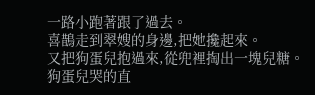一路小跑著跟了過去。
喜鵲走到翠嫂的身邊,把她攙起來。
又把狗蛋兒抱過來,從兜裡掏出一塊兒糖。
狗蛋兒哭的直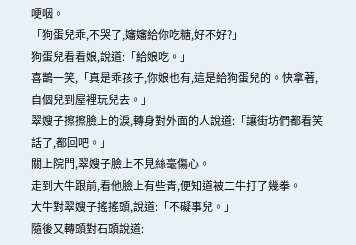哽咽。
「狗蛋兒乖,不哭了,嬸嬸給你吃糖,好不好?」
狗蛋兒看看娘,說道:「給娘吃。」
喜鵲一笑,「真是乖孩子,你娘也有,這是給狗蛋兒的。快拿著,自個兒到屋裡玩兒去。」
翠嫂子擦擦臉上的淚,轉身對外面的人說道:「讓街坊們都看笑話了,都回吧。」
關上院門,翠嫂子臉上不見絲毫傷心。
走到大牛跟前,看他臉上有些青,便知道被二牛打了幾拳。
大牛對翠嫂子搖搖頭,說道:「不礙事兒。」
隨後又轉頭對石頭說道: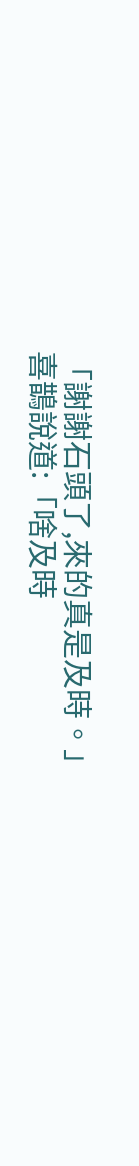「謝謝石頭了,來的真是及時。」
喜鵲說道:「啥及時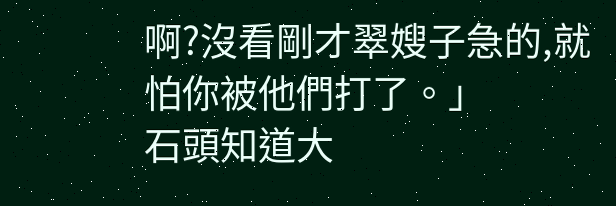啊?沒看剛才翠嫂子急的,就怕你被他們打了。」
石頭知道大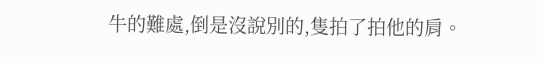牛的難處,倒是沒說別的,隻拍了拍他的肩。